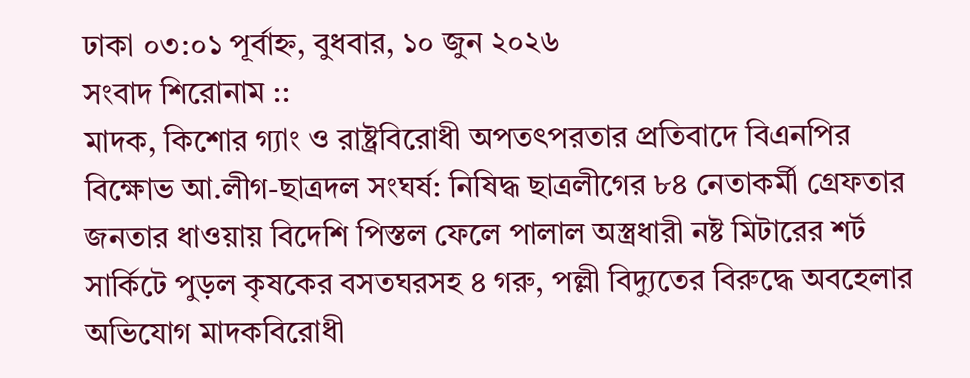ঢাকা ০৩:০১ পূর্বাহ্ন, বুধবার, ১০ জুন ২০২৬
সংবাদ শিরোনাম ::
মাদক, কিশোর গ্যাং ও রাষ্ট্রবিরোধী অপতৎপরতার প্রতিবাদে বিএনপির বিক্ষোভ আ.লীগ-ছাত্রদল সংঘর্ষ: নিষিদ্ধ ছাত্রলীগের ৮৪ নেতাকর্মী গ্রেফতার জনতার ধাওয়ায় বিদেশি পিস্তল ফেলে পালাল অস্ত্রধারী নষ্ট মিটারের শর্ট সার্কিটে পুড়ল কৃষকের বসতঘরসহ ৪ গরু, পল্লী বিদ্যুতের বিরুদ্ধে অবহেলার অভিযোগ মাদকবিরোধী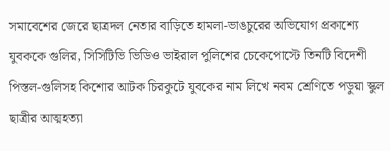সমাবেশের জেরে ছাত্রদল নেতার বাড়িতে হামলা-ভাঙচুরের অভিযোগ প্রকাশ্যে যুবককে গুলির, সিসিটিভি ভিডিও ভাইরাল পুলিশের চেকেপোস্টে তিনটি বিদেশী পিস্তল-গুলিসহ কিশোর আটক চিরকুটে যুবকের নাম লিখে নবম শ্রেণিতে পড়ুয়া স্কুল ছাত্রীর আত্মহত্যা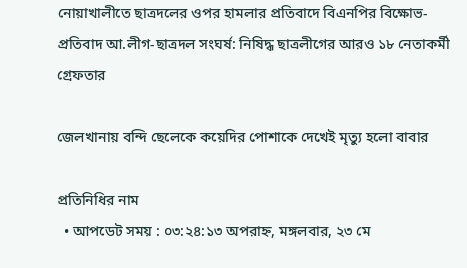নোয়াখালীতে ছাত্রদলের ওপর হামলার প্রতিবাদে বিএনপির বিক্ষোভ-প্রতিবাদ আ.লীগ-ছাত্রদল সংঘর্ষ: নিষিদ্ধ ছাত্রলীগের আরও ১৮ নেতাকর্মী গ্রেফতার

জেলখানায় বন্দি ছেলেকে কয়েদির পোশাকে দেখেই মৃত্যু হলো বাবার

প্রতিনিধির নাম
  • আপডেট সময় : ০৩:২৪:১৩ অপরাহ্ন, মঙ্গলবার, ২৩ মে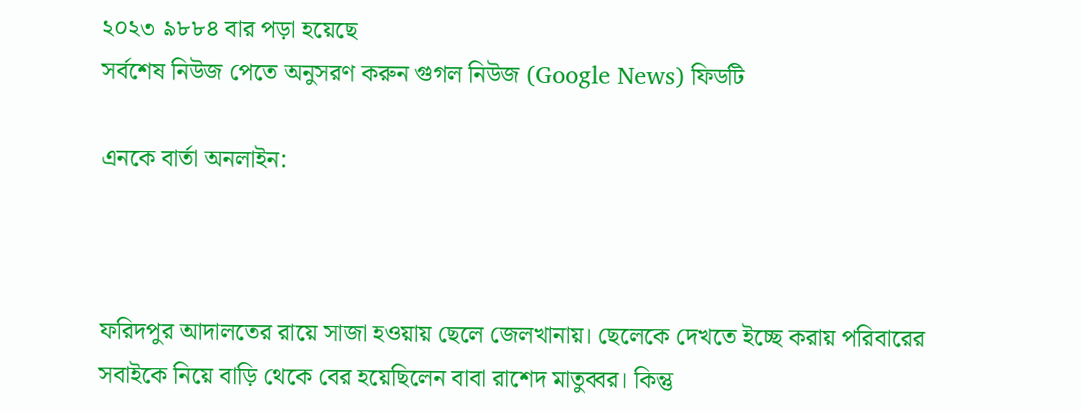২০২৩ ৯৮৮৪ বার পড়া হয়েছে
সর্বশেষ নিউজ পেতে অনুসরণ করুন গুগল নিউজ (Google News) ফিডটি

এনকে বার্তা অনলাইন:



ফরিদপুর আদালতের রায়ে সাজা হওয়ায় ছেলে জেলখানায়। ছেলেকে দেখতে ইচ্ছে করায় পরিবারের সবাইকে নিয়ে বাড়ি থেকে বের হয়েছিলেন বাবা রাশেদ মাতুব্বর। কিন্তু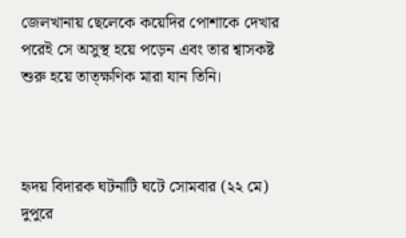জেলখানায় ছেলেকে কয়েদির পোশাকে দেখার পরেই সে অসুস্থ হয়ে পড়েন এবং তার শ্বাসকষ্ট শুরু হয়ে তাত্ক্ষণিক মারা যান তিনি।



হৃদয় বিদারক ঘটনাটি ঘটে সোমবার (২২ মে) দুপুরে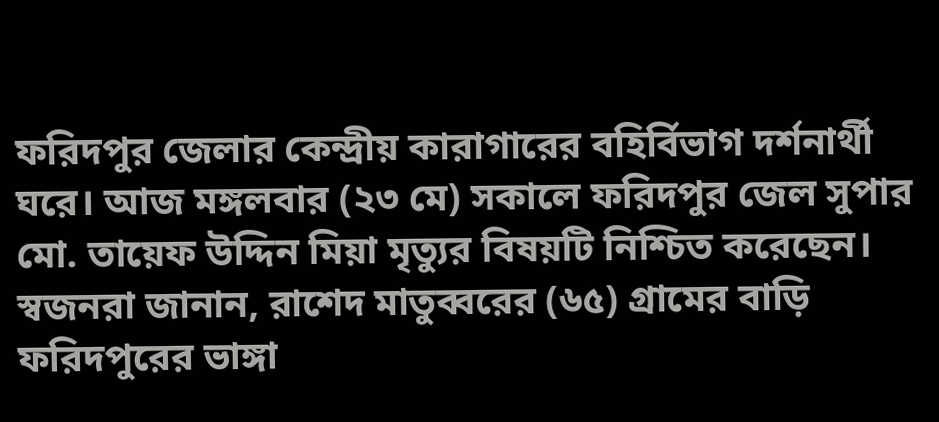ফরিদপুর জেলার কেন্দ্রীয় কারাগারের বহির্বিভাগ দর্শনার্থী ঘরে। আজ মঙ্গলবার (২৩ মে) সকালে ফরিদপুর জেল সুপার মো. তায়েফ উদ্দিন মিয়া মৃত্যুর বিষয়টি নিশ্চিত করেছেন। স্বজনরা জানান, রাশেদ মাতুব্বরের (৬৫) গ্রামের বাড়ি ফরিদপুরের ভাঙ্গা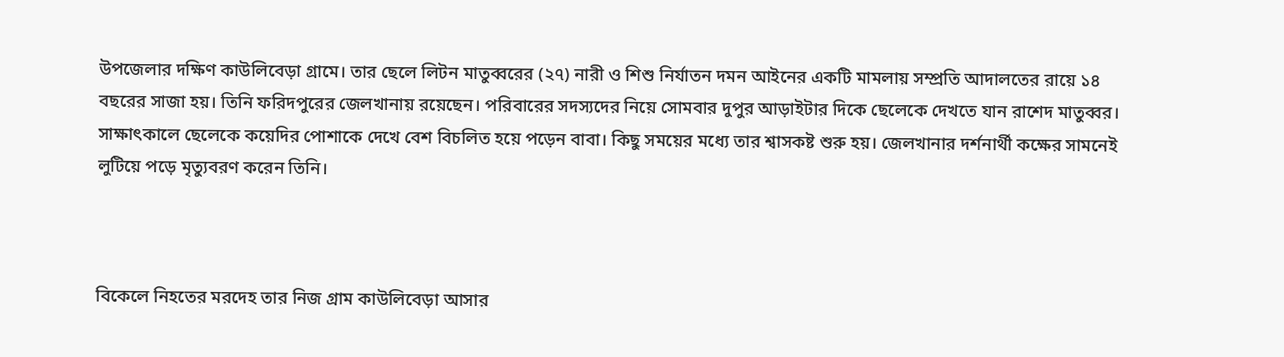উপজেলার দক্ষিণ কাউলিবেড়া গ্রামে। তার ছেলে লিটন মাতুব্বরের (২৭) নারী ও শিশু নির্যাতন দমন আইনের একটি মামলায় সম্প্রতি আদালতের রায়ে ১৪ বছরের সাজা হয়। তিনি ফরিদপুরের জেলখানায় রয়েছেন। পরিবারের সদস্যদের নিয়ে সোমবার দুপুর আড়াইটার দিকে ছেলেকে দেখতে যান রাশেদ মাতুব্বর। সাক্ষাৎকালে ছেলেকে কয়েদির পোশাকে দেখে বেশ বিচলিত হয়ে পড়েন বাবা। কিছু সময়ের মধ্যে তার শ্বাসকষ্ট শুরু হয়। জেলখানার দর্শনার্থী কক্ষের সামনেই লুটিয়ে পড়ে মৃত্যুবরণ করেন তিনি।



বিকেলে নিহতের মরদেহ তার নিজ গ্রাম কাউলিবেড়া আসার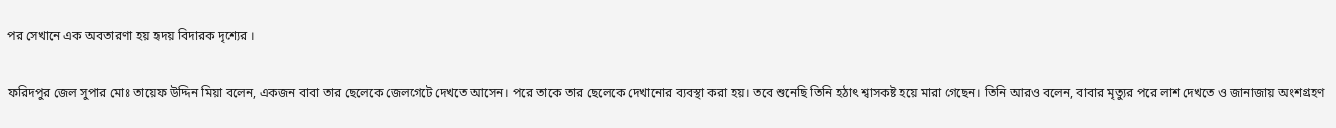পর সেখানে এক অবতারণা হয় হৃদয় বিদারক দৃশ্যের ।

ফরিদপুর জেল সুপার মোঃ তায়েফ উদ্দিন মিয়া বলেন, একজন বাবা তার ছেলেকে জেলগেটে দেখতে আসেন। পরে তাকে তার ছেলেকে দেখানোর ব্যবস্থা করা হয়। তবে শুনেছি তিনি হঠাৎ শ্বাসকষ্ট হয়ে মারা গেছেন। তিনি আরও বলেন, বাবার মৃত্যুর পরে লাশ দেখতে ও জানাজায় অংশগ্রহণ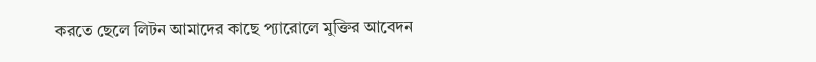করতে ছেলে লিটন আমাদের কাছে প্যারোলে মুক্তির আবেদন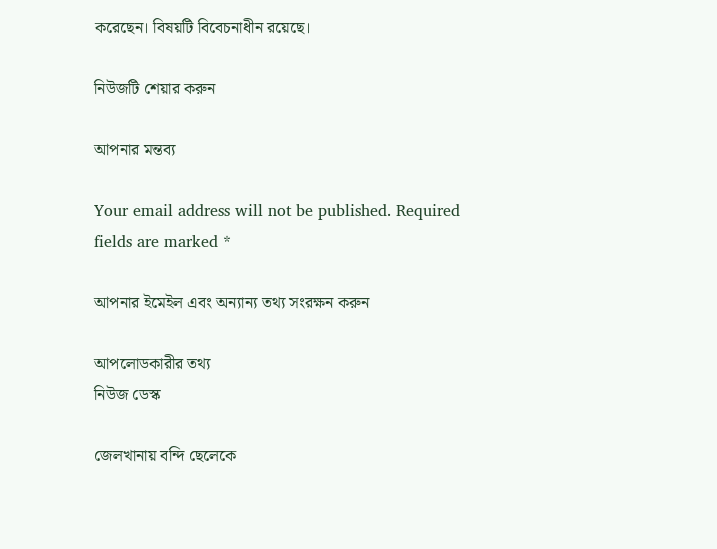করেছেন। বিষয়টি বিবেচনাধীন রয়েছে।

নিউজটি শেয়ার করুন

আপনার মন্তব্য

Your email address will not be published. Required fields are marked *

আপনার ইমেইল এবং অন্যান্য তথ্য সংরক্ষন করুন

আপলোডকারীর তথ্য
নিউজ ডেস্ক

জেলখানায় বন্দি ছেলেকে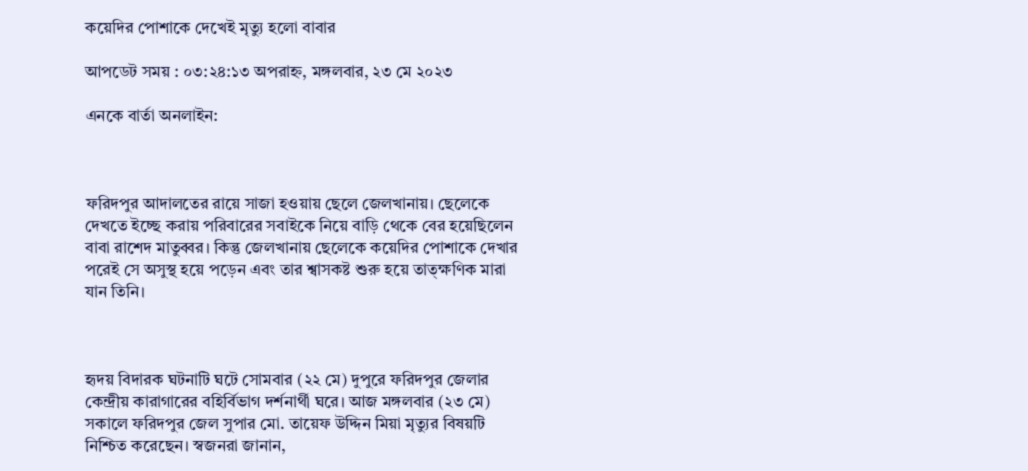কয়েদির পোশাকে দেখেই মৃত্যু হলো বাবার

আপডেট সময় : ০৩:২৪:১৩ অপরাহ্ন, মঙ্গলবার, ২৩ মে ২০২৩

এনকে বার্তা অনলাইন:



ফরিদপুর আদালতের রায়ে সাজা হওয়ায় ছেলে জেলখানায়। ছেলেকে দেখতে ইচ্ছে করায় পরিবারের সবাইকে নিয়ে বাড়ি থেকে বের হয়েছিলেন বাবা রাশেদ মাতুব্বর। কিন্তু জেলখানায় ছেলেকে কয়েদির পোশাকে দেখার পরেই সে অসুস্থ হয়ে পড়েন এবং তার শ্বাসকষ্ট শুরু হয়ে তাত্ক্ষণিক মারা যান তিনি।



হৃদয় বিদারক ঘটনাটি ঘটে সোমবার (২২ মে) দুপুরে ফরিদপুর জেলার কেন্দ্রীয় কারাগারের বহির্বিভাগ দর্শনার্থী ঘরে। আজ মঙ্গলবার (২৩ মে) সকালে ফরিদপুর জেল সুপার মো. তায়েফ উদ্দিন মিয়া মৃত্যুর বিষয়টি নিশ্চিত করেছেন। স্বজনরা জানান,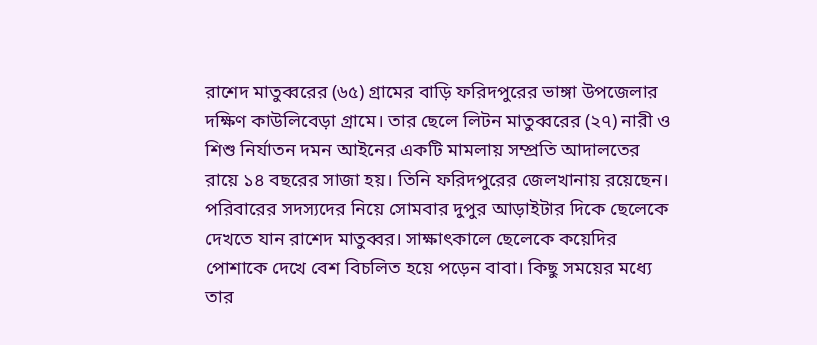রাশেদ মাতুব্বরের (৬৫) গ্রামের বাড়ি ফরিদপুরের ভাঙ্গা উপজেলার দক্ষিণ কাউলিবেড়া গ্রামে। তার ছেলে লিটন মাতুব্বরের (২৭) নারী ও শিশু নির্যাতন দমন আইনের একটি মামলায় সম্প্রতি আদালতের রায়ে ১৪ বছরের সাজা হয়। তিনি ফরিদপুরের জেলখানায় রয়েছেন। পরিবারের সদস্যদের নিয়ে সোমবার দুপুর আড়াইটার দিকে ছেলেকে দেখতে যান রাশেদ মাতুব্বর। সাক্ষাৎকালে ছেলেকে কয়েদির পোশাকে দেখে বেশ বিচলিত হয়ে পড়েন বাবা। কিছু সময়ের মধ্যে তার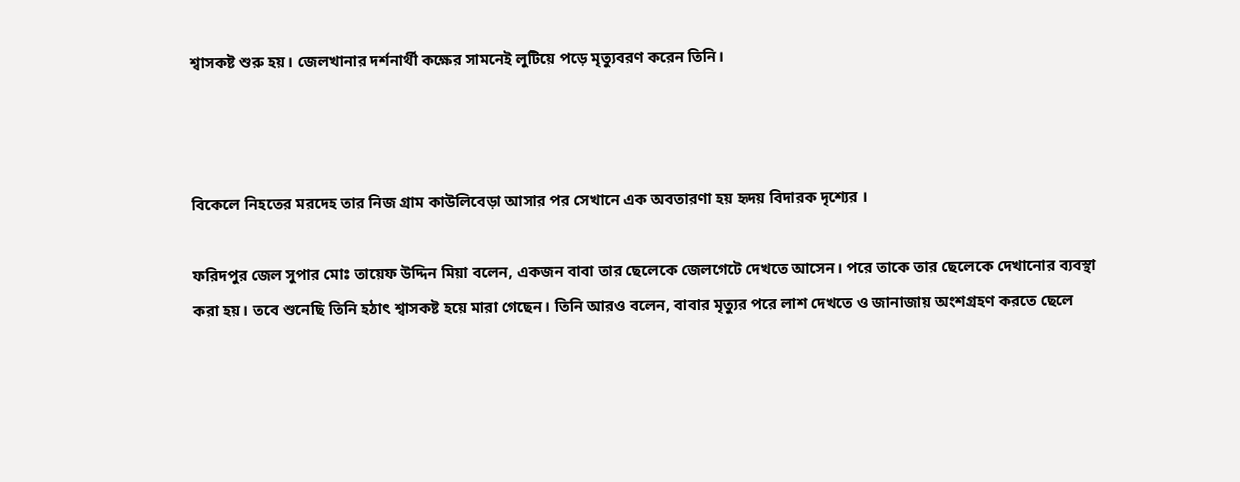শ্বাসকষ্ট শুরু হয়। জেলখানার দর্শনার্থী কক্ষের সামনেই লুটিয়ে পড়ে মৃত্যুবরণ করেন তিনি।



বিকেলে নিহতের মরদেহ তার নিজ গ্রাম কাউলিবেড়া আসার পর সেখানে এক অবতারণা হয় হৃদয় বিদারক দৃশ্যের ।

ফরিদপুর জেল সুপার মোঃ তায়েফ উদ্দিন মিয়া বলেন, একজন বাবা তার ছেলেকে জেলগেটে দেখতে আসেন। পরে তাকে তার ছেলেকে দেখানোর ব্যবস্থা করা হয়। তবে শুনেছি তিনি হঠাৎ শ্বাসকষ্ট হয়ে মারা গেছেন। তিনি আরও বলেন, বাবার মৃত্যুর পরে লাশ দেখতে ও জানাজায় অংশগ্রহণ করতে ছেলে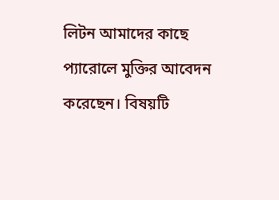লিটন আমাদের কাছে প্যারোলে মুক্তির আবেদন করেছেন। বিষয়টি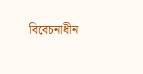বিবেচনাধীন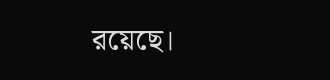রয়েছে।